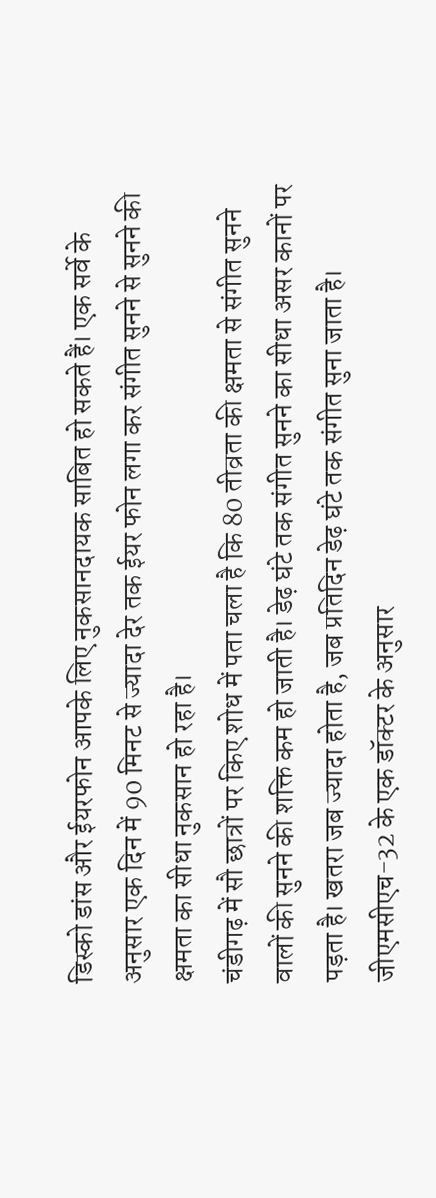डिस्को डांस और ईयरफोन आपके लिए नुकसानदायक साबित हो सकते हैं। एक सर्वे के अनुसार एक दिन में 90 मिनट से ज्यादा देर तक ईयर फोन लगा कर संगीत सुनने से सुनने की क्षमता का सीधा नुकसान हो रहा है।
चंडीगढ़ में सौ छात्रों पर किए शोध में पता चला है कि 80 तीव्रता की क्षमता से संगीत सुनने वालों की सुनने की शक्ति कम हो जाती है। डेढ़ घंटे तक संगीत सुनने का सीधा असर कानों पर पड़ता है। खतरा जब ज्यादा होता है, जब प्रतिदिन डेढ़ घंटे तक संगीत सुना जाता है।
जीएमसीएच-32 के एक डॉक्टर के अनुसार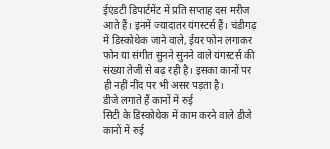ईएंडटी डिपार्टमेंट में प्रति सप्ताह दस मरीज आते हैं। इनमें ज्यादातर यंगस्टर्स हैं। चंडीगढ़ में डिस्कोथेक जाने वाले, ईयर फोन लगाकर फोन या संगीत सुनने सुनने वाले यंगस्टर्स की संख्या तेजी से बढ़ रही है। इसका कानों पर ही नहीं नींद पर भी असर पड़ता है।
डीजे लगाते हैं कानों में रुई
सिटी के डिस्कोथेक में काम करने वाले डीजे कानों में रुई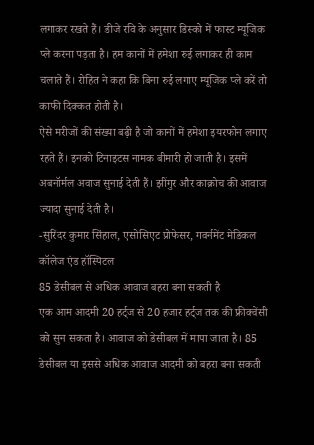लगाकर रखते हैं। डीजे रवि के अनुसार डिस्को में फास्ट म्यूजिक प्ले करना पड़ता है। हम कानों में हमेशा रुई लगाकर ही काम चलाते हैं। रोहित ने कहा कि बिना रुई लगाए म्यूजिक प्ले करें तो काफी दिक्कत होती है।
ऐसे मरीजों की संख्या बढ़ी है जो कानों में हमेशा इयरफोन लगाए रहते हैं। इनको टिनाइटस नामक बीमारी हो जाती है। इसमें अबनॉर्मल अवाज सुनाई देती हैं। झींगुर और काक्रोच की आवाज ज्यादा सुनाई देती है।
-सुरिंदर कुमार सिंहाल, एसोसिएट प्रोफेसर, गवर्नमेंट मेडिकल कॉलेज एंड हॉस्पिटल
85 डेसीबल से अधिक आवाज बहरा बना सकती है
एक आम आदमी 20 हर्ट्ज से 20 हजार हर्ट्ज तक की फ्रीक्वेंसी को सुन सकता है। आवाज को डेसीबल में मापा जाता है। 85 डेसीबल या इससे अधिक आवाज आदमी को बहरा बना सकती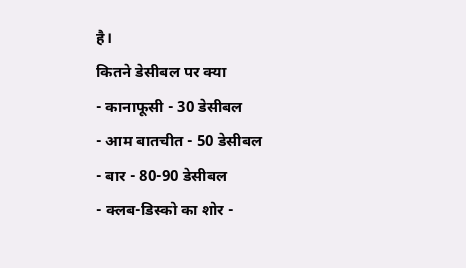है।
कितने डेसीबल पर क्या
- कानाफूसी - 30 डेसीबल
- आम बातचीत - 50 डेसीबल
- बार - 80-90 डेसीबल
- क्लब-डिस्को का शोर -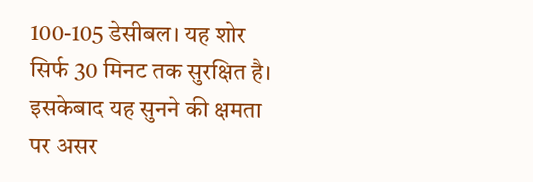100-105 डेसीबल। यह शोर सिर्फ 30 मिनट तक सुरक्षित है। इसकेबाद यह सुनने की क्षमता पर असर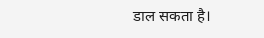डाल सकता है।